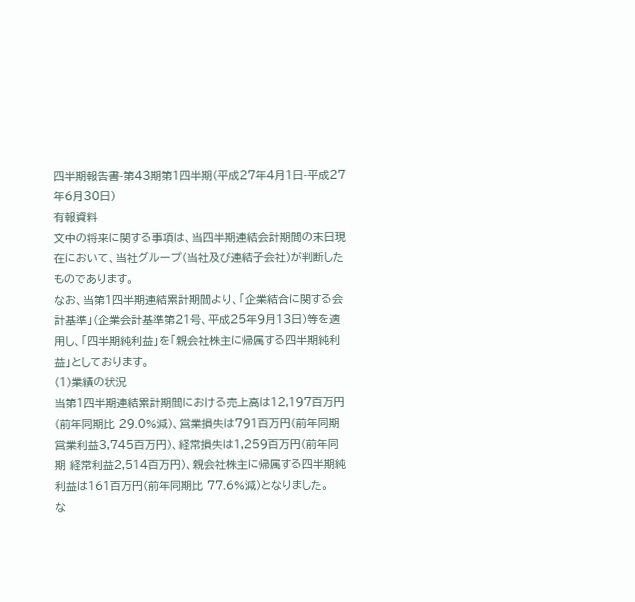四半期報告書-第43期第1四半期(平成27年4月1日-平成27年6月30日)
有報資料
文中の将来に関する事項は、当四半期連結会計期間の末日現在において、当社グループ(当社及び連結子会社)が判断したものであります。
なお、当第1四半期連結累計期間より、「企業結合に関する会計基準」(企業会計基準第21号、平成25年9月13日)等を適用し、「四半期純利益」を「親会社株主に帰属する四半期純利益」としております。
(1)業績の状況
当第1四半期連結累計期間における売上高は12,197百万円(前年同期比 29.0%減)、営業損失は791百万円(前年同期 営業利益3,745百万円)、経常損失は1,259百万円(前年同期 経常利益2,514百万円)、親会社株主に帰属する四半期純利益は161百万円(前年同期比 77.6%減)となりました。
な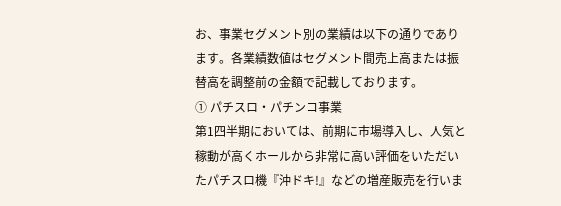お、事業セグメント別の業績は以下の通りであります。各業績数値はセグメント間売上高または振替高を調整前の金額で記載しております。
① パチスロ・パチンコ事業
第1四半期においては、前期に市場導入し、人気と稼動が高くホールから非常に高い評価をいただいたパチスロ機『沖ドキ!』などの増産販売を行いま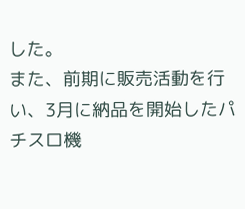した。
また、前期に販売活動を行い、3月に納品を開始したパチスロ機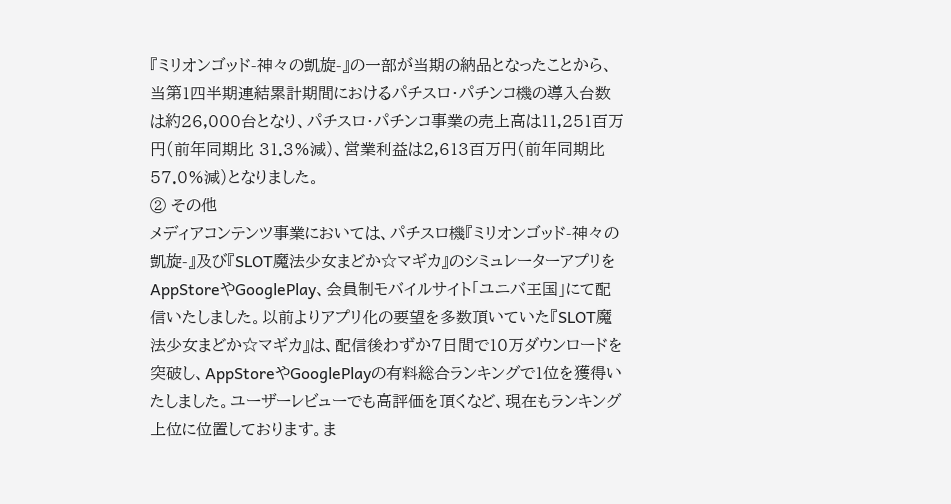『ミリオンゴッド-神々の凱旋-』の一部が当期の納品となったことから、当第1四半期連結累計期間におけるパチスロ・パチンコ機の導入台数は約26,000台となり、パチスロ・パチンコ事業の売上高は11,251百万円(前年同期比 31.3%減)、営業利益は2,613百万円(前年同期比 57.0%減)となりました。
② その他
メディアコンテンツ事業においては、パチスロ機『ミリオンゴッド-神々の凱旋-』及び『SLOT魔法少女まどか☆マギカ』のシミュレーターアプリをAppStoreやGooglePlay、会員制モバイルサイト「ユニバ王国」にて配信いたしました。以前よりアプリ化の要望を多数頂いていた『SLOT魔法少女まどか☆マギカ』は、配信後わずか7日間で10万ダウンロードを突破し、AppStoreやGooglePlayの有料総合ランキングで1位を獲得いたしました。ユーザーレビューでも高評価を頂くなど、現在もランキング上位に位置しております。ま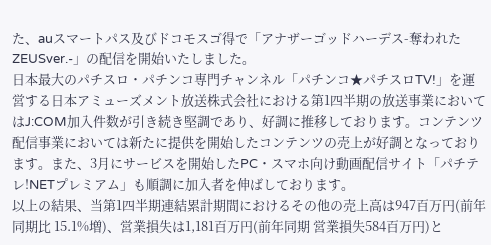た、auスマートパス及びドコモスゴ得で「アナザーゴッドハーデス-奪われたZEUSver.-」の配信を開始いたしました。
日本最大のパチスロ・パチンコ専門チャンネル「パチンコ★パチスロTV!」を運営する日本アミューズメント放送株式会社における第1四半期の放送事業においてはJ:COM加入件数が引き続き堅調であり、好調に推移しております。コンテンツ配信事業においては新たに提供を開始したコンテンツの売上が好調となっております。また、3月にサービスを開始したPC・スマホ向け動画配信サイト「パチテレ!NETプレミアム」も順調に加入者を伸ばしております。
以上の結果、当第1四半期連結累計期間におけるその他の売上高は947百万円(前年同期比 15.1%増)、営業損失は1,181百万円(前年同期 営業損失584百万円)と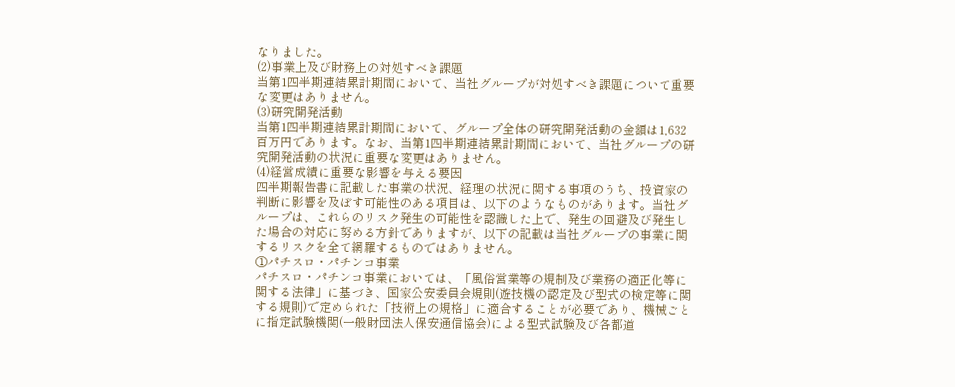なりました。
(2)事業上及び財務上の対処すべき課題
当第1四半期連結累計期間において、当社グループが対処すべき課題について重要な変更はありません。
(3)研究開発活動
当第1四半期連結累計期間において、グループ全体の研究開発活動の金額は1,632百万円であります。なお、当第1四半期連結累計期間において、当社グループの研究開発活動の状況に重要な変更はありません。
(4)経営成績に重要な影響を与える要因
四半期報告書に記載した事業の状況、経理の状況に関する事項のうち、投資家の判断に影響を及ぼす可能性のある項目は、以下のようなものがあります。当社グループは、これらのリスク発生の可能性を認識した上で、発生の回避及び発生した場合の対応に努める方針でありますが、以下の記載は当社グループの事業に関するリスクを全て網羅するものではありません。
①パチスロ・パチンコ事業
パチスロ・パチンコ事業においては、「風俗営業等の規制及び業務の適正化等に関する法律」に基づき、国家公安委員会規則(遊技機の認定及び型式の検定等に関する規則)で定められた「技術上の規格」に適合することが必要であり、機械ごとに指定試験機関(一般財団法人保安通信協会)による型式試験及び各都道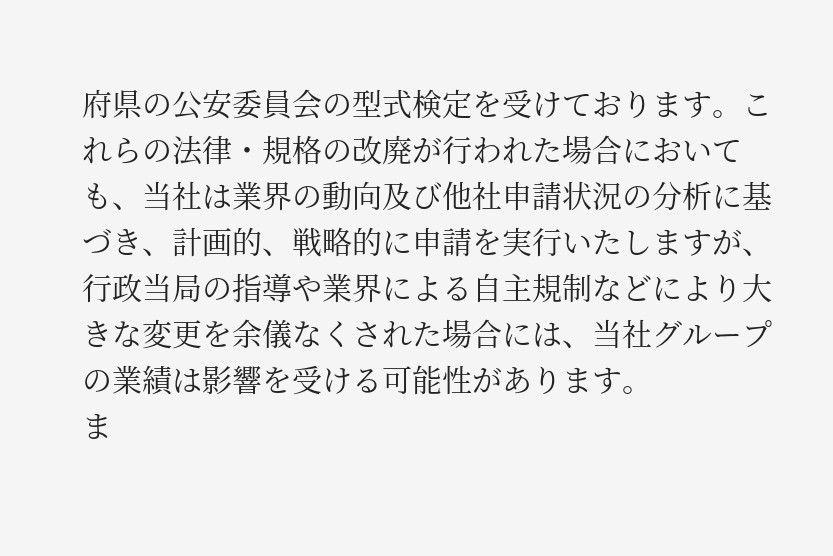府県の公安委員会の型式検定を受けております。これらの法律・規格の改廃が行われた場合においても、当社は業界の動向及び他社申請状況の分析に基づき、計画的、戦略的に申請を実行いたしますが、行政当局の指導や業界による自主規制などにより大きな変更を余儀なくされた場合には、当社グループの業績は影響を受ける可能性があります。
ま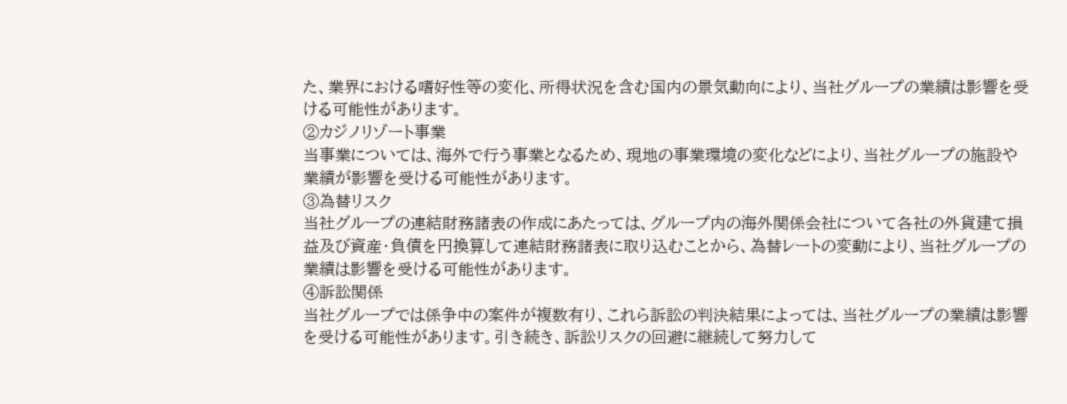た、業界における嗜好性等の変化、所得状況を含む国内の景気動向により、当社グループの業績は影響を受ける可能性があります。
②カジノリゾート事業
当事業については、海外で行う事業となるため、現地の事業環境の変化などにより、当社グループの施設や業績が影響を受ける可能性があります。
③為替リスク
当社グループの連結財務諸表の作成にあたっては、グループ内の海外関係会社について各社の外貨建て損益及び資産・負債を円換算して連結財務諸表に取り込むことから、為替レートの変動により、当社グループの業績は影響を受ける可能性があります。
④訴訟関係
当社グループでは係争中の案件が複数有り、これら訴訟の判決結果によっては、当社グループの業績は影響を受ける可能性があります。引き続き、訴訟リスクの回避に継続して努力して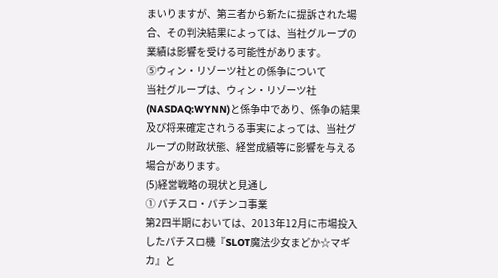まいりますが、第三者から新たに提訴された場合、その判決結果によっては、当社グループの業績は影響を受ける可能性があります。
⑤ウィン・リゾーツ社との係争について
当社グループは、ウィン・リゾーツ社(NASDAQ:WYNN)と係争中であり、係争の結果及び将来確定されうる事実によっては、当社グループの財政状態、経営成績等に影響を与える場合があります。
(5)経営戦略の現状と見通し
① パチスロ・パチンコ事業
第2四半期においては、2013年12月に市場投入したパチスロ機『SLOT魔法少女まどか☆マギカ』と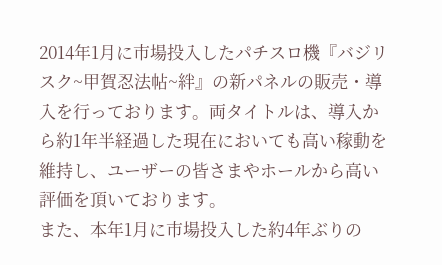2014年1月に市場投入したパチスロ機『バジリスク~甲賀忍法帖~絆』の新パネルの販売・導入を行っております。両タイトルは、導入から約1年半経過した現在においても高い稼動を維持し、ユーザーの皆さまやホールから高い評価を頂いております。
また、本年1月に市場投入した約4年ぶりの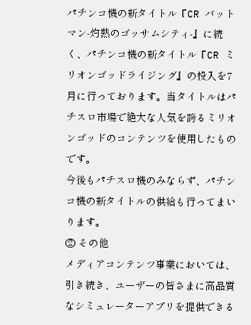パチンコ機の新タイトル『CR バットマン‐灼熱のゴッサムシティ‐』に続く、パチンコ機の新タイトル『CR ミリオンゴッドライジング』の投入を7月に行っております。当タイトルはパチスロ市場で絶大な人気を誇るミリオンゴッドのコンテンツを使用したものです。
今後もパチスロ機のみならず、パチンコ機の新タイトルの供給も行ってまいります。
② その他
メディアコンテンツ事業においては、引き続き、ユーザーの皆さまに高品質なシミュレーターアプリを提供できる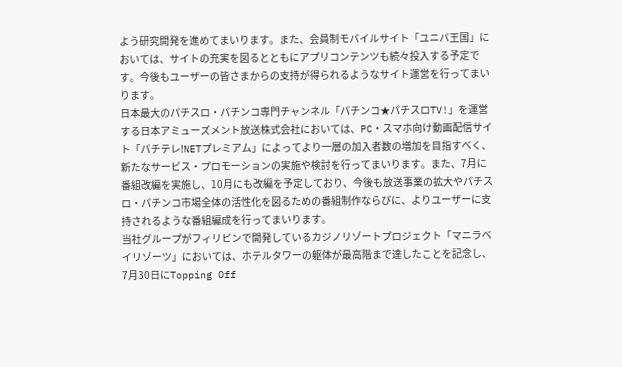よう研究開発を進めてまいります。また、会員制モバイルサイト「ユニバ王国」においては、サイトの充実を図るとともにアプリコンテンツも続々投入する予定です。今後もユーザーの皆さまからの支持が得られるようなサイト運営を行ってまいります。
日本最大のパチスロ・パチンコ専門チャンネル「パチンコ★パチスロTV!」を運営する日本アミューズメント放送株式会社においては、PC・スマホ向け動画配信サイト「パチテレ!NETプレミアム」によってより一層の加入者数の増加を目指すべく、新たなサービス・プロモーションの実施や検討を行ってまいります。また、7月に番組改編を実施し、10月にも改編を予定しており、今後も放送事業の拡大やパチスロ・パチンコ市場全体の活性化を図るための番組制作ならびに、よりユーザーに支持されるような番組編成を行ってまいります。
当社グループがフィリピンで開発しているカジノリゾートプロジェクト「マニラベイリゾーツ」においては、ホテルタワーの躯体が最高階まで達したことを記念し、7月30日にTopping Off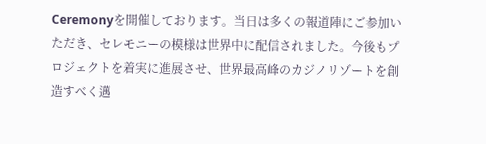Ceremonyを開催しております。当日は多くの報道陣にご参加いただき、セレモニーの模様は世界中に配信されました。今後もプロジェクトを着実に進展させ、世界最高峰のカジノリゾートを創造すべく邁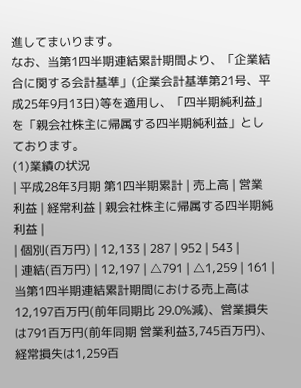進してまいります。
なお、当第1四半期連結累計期間より、「企業結合に関する会計基準」(企業会計基準第21号、平成25年9月13日)等を適用し、「四半期純利益」を「親会社株主に帰属する四半期純利益」としております。
(1)業績の状況
| 平成28年3月期 第1四半期累計 | 売上高 | 営業利益 | 経常利益 | 親会社株主に帰属する四半期純利益 |
| 個別(百万円) | 12,133 | 287 | 952 | 543 |
| 連結(百万円) | 12,197 | △791 | △1,259 | 161 |
当第1四半期連結累計期間における売上高は12,197百万円(前年同期比 29.0%減)、営業損失は791百万円(前年同期 営業利益3,745百万円)、経常損失は1,259百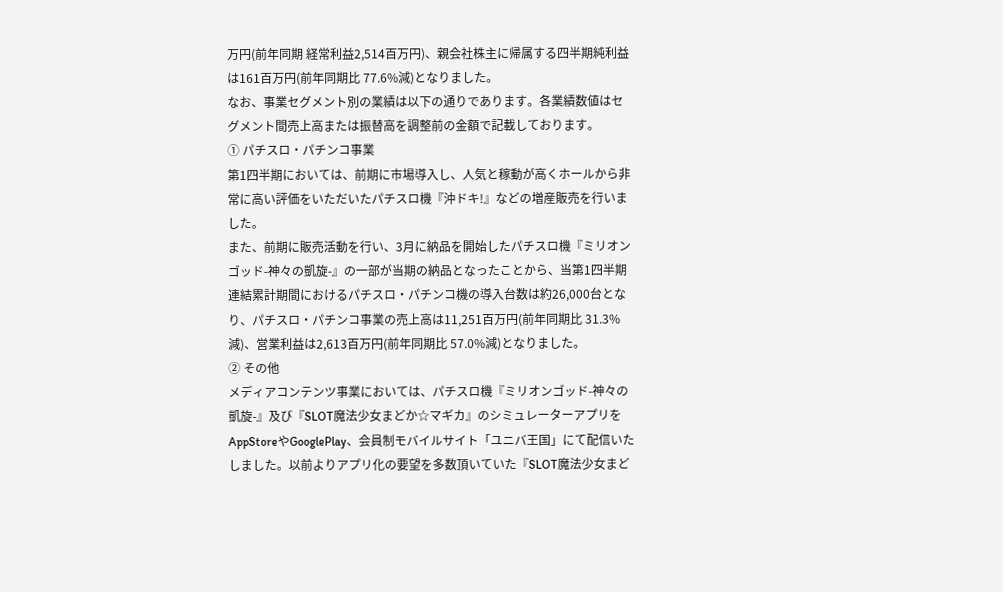万円(前年同期 経常利益2,514百万円)、親会社株主に帰属する四半期純利益は161百万円(前年同期比 77.6%減)となりました。
なお、事業セグメント別の業績は以下の通りであります。各業績数値はセグメント間売上高または振替高を調整前の金額で記載しております。
① パチスロ・パチンコ事業
第1四半期においては、前期に市場導入し、人気と稼動が高くホールから非常に高い評価をいただいたパチスロ機『沖ドキ!』などの増産販売を行いました。
また、前期に販売活動を行い、3月に納品を開始したパチスロ機『ミリオンゴッド-神々の凱旋-』の一部が当期の納品となったことから、当第1四半期連結累計期間におけるパチスロ・パチンコ機の導入台数は約26,000台となり、パチスロ・パチンコ事業の売上高は11,251百万円(前年同期比 31.3%減)、営業利益は2,613百万円(前年同期比 57.0%減)となりました。
② その他
メディアコンテンツ事業においては、パチスロ機『ミリオンゴッド-神々の凱旋-』及び『SLOT魔法少女まどか☆マギカ』のシミュレーターアプリをAppStoreやGooglePlay、会員制モバイルサイト「ユニバ王国」にて配信いたしました。以前よりアプリ化の要望を多数頂いていた『SLOT魔法少女まど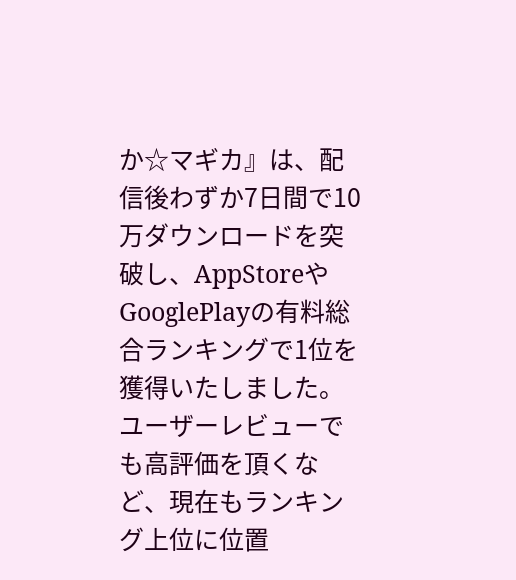か☆マギカ』は、配信後わずか7日間で10万ダウンロードを突破し、AppStoreやGooglePlayの有料総合ランキングで1位を獲得いたしました。ユーザーレビューでも高評価を頂くなど、現在もランキング上位に位置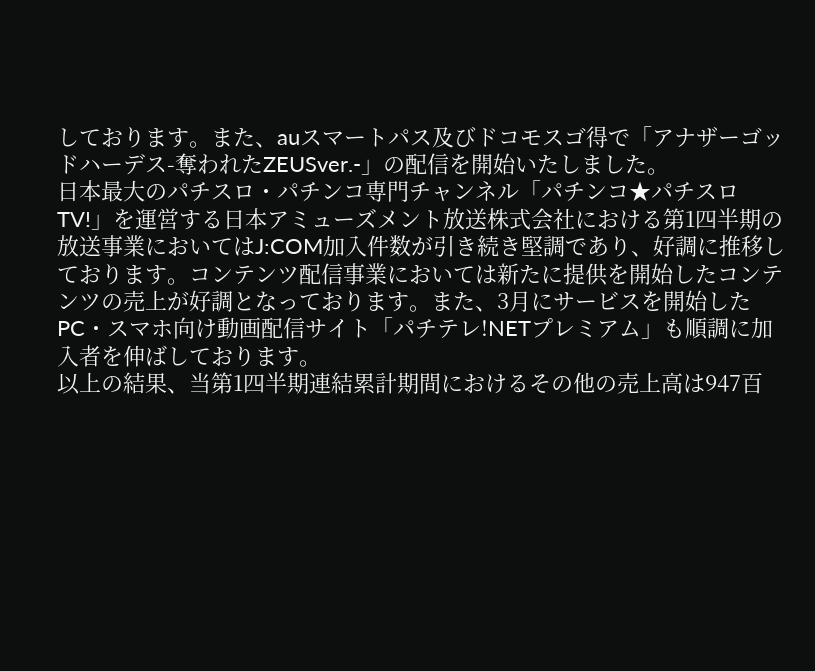しております。また、auスマートパス及びドコモスゴ得で「アナザーゴッドハーデス-奪われたZEUSver.-」の配信を開始いたしました。
日本最大のパチスロ・パチンコ専門チャンネル「パチンコ★パチスロTV!」を運営する日本アミューズメント放送株式会社における第1四半期の放送事業においてはJ:COM加入件数が引き続き堅調であり、好調に推移しております。コンテンツ配信事業においては新たに提供を開始したコンテンツの売上が好調となっております。また、3月にサービスを開始したPC・スマホ向け動画配信サイト「パチテレ!NETプレミアム」も順調に加入者を伸ばしております。
以上の結果、当第1四半期連結累計期間におけるその他の売上高は947百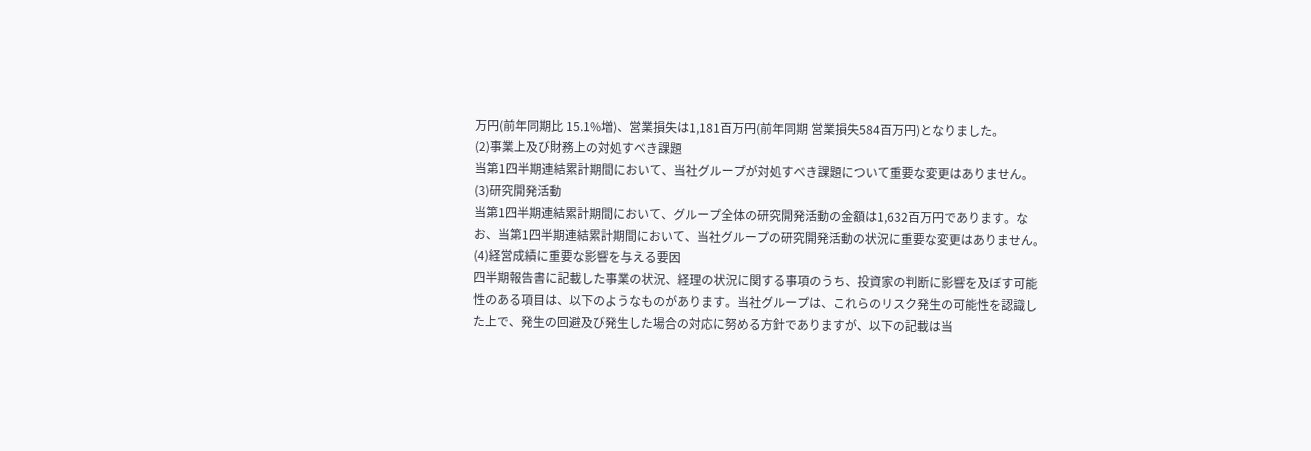万円(前年同期比 15.1%増)、営業損失は1,181百万円(前年同期 営業損失584百万円)となりました。
(2)事業上及び財務上の対処すべき課題
当第1四半期連結累計期間において、当社グループが対処すべき課題について重要な変更はありません。
(3)研究開発活動
当第1四半期連結累計期間において、グループ全体の研究開発活動の金額は1,632百万円であります。なお、当第1四半期連結累計期間において、当社グループの研究開発活動の状況に重要な変更はありません。
(4)経営成績に重要な影響を与える要因
四半期報告書に記載した事業の状況、経理の状況に関する事項のうち、投資家の判断に影響を及ぼす可能性のある項目は、以下のようなものがあります。当社グループは、これらのリスク発生の可能性を認識した上で、発生の回避及び発生した場合の対応に努める方針でありますが、以下の記載は当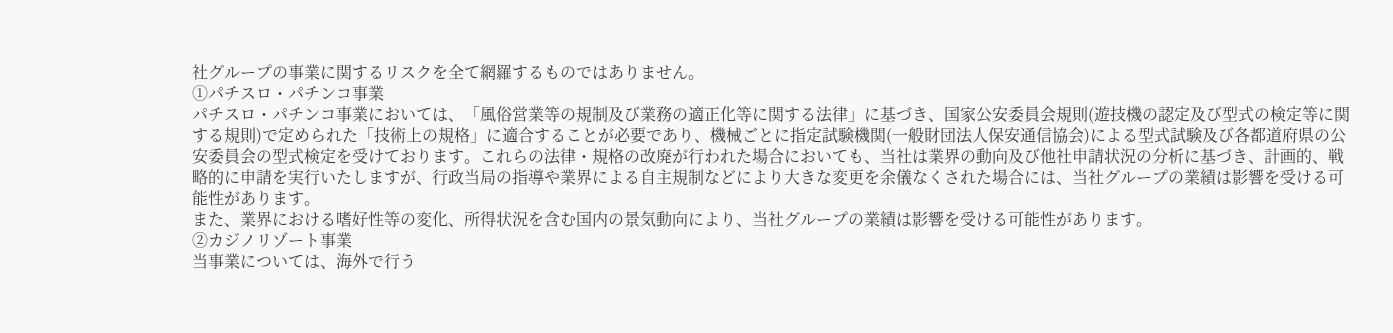社グループの事業に関するリスクを全て網羅するものではありません。
①パチスロ・パチンコ事業
パチスロ・パチンコ事業においては、「風俗営業等の規制及び業務の適正化等に関する法律」に基づき、国家公安委員会規則(遊技機の認定及び型式の検定等に関する規則)で定められた「技術上の規格」に適合することが必要であり、機械ごとに指定試験機関(一般財団法人保安通信協会)による型式試験及び各都道府県の公安委員会の型式検定を受けております。これらの法律・規格の改廃が行われた場合においても、当社は業界の動向及び他社申請状況の分析に基づき、計画的、戦略的に申請を実行いたしますが、行政当局の指導や業界による自主規制などにより大きな変更を余儀なくされた場合には、当社グループの業績は影響を受ける可能性があります。
また、業界における嗜好性等の変化、所得状況を含む国内の景気動向により、当社グループの業績は影響を受ける可能性があります。
②カジノリゾート事業
当事業については、海外で行う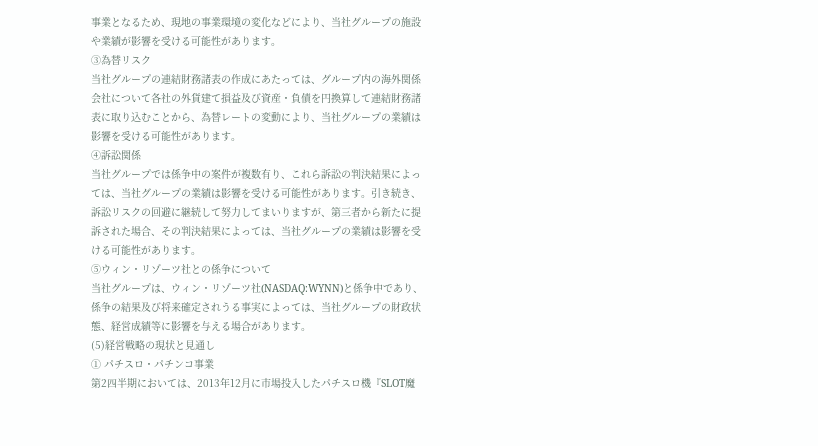事業となるため、現地の事業環境の変化などにより、当社グループの施設や業績が影響を受ける可能性があります。
③為替リスク
当社グループの連結財務諸表の作成にあたっては、グループ内の海外関係会社について各社の外貨建て損益及び資産・負債を円換算して連結財務諸表に取り込むことから、為替レートの変動により、当社グループの業績は影響を受ける可能性があります。
④訴訟関係
当社グループでは係争中の案件が複数有り、これら訴訟の判決結果によっては、当社グループの業績は影響を受ける可能性があります。引き続き、訴訟リスクの回避に継続して努力してまいりますが、第三者から新たに提訴された場合、その判決結果によっては、当社グループの業績は影響を受ける可能性があります。
⑤ウィン・リゾーツ社との係争について
当社グループは、ウィン・リゾーツ社(NASDAQ:WYNN)と係争中であり、係争の結果及び将来確定されうる事実によっては、当社グループの財政状態、経営成績等に影響を与える場合があります。
(5)経営戦略の現状と見通し
① パチスロ・パチンコ事業
第2四半期においては、2013年12月に市場投入したパチスロ機『SLOT魔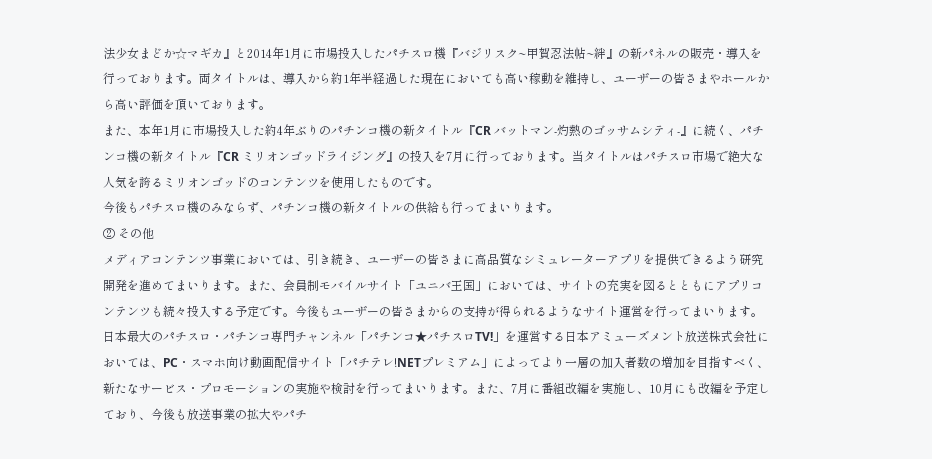法少女まどか☆マギカ』と2014年1月に市場投入したパチスロ機『バジリスク~甲賀忍法帖~絆』の新パネルの販売・導入を行っております。両タイトルは、導入から約1年半経過した現在においても高い稼動を維持し、ユーザーの皆さまやホールから高い評価を頂いております。
また、本年1月に市場投入した約4年ぶりのパチンコ機の新タイトル『CR バットマン‐灼熱のゴッサムシティ‐』に続く、パチンコ機の新タイトル『CR ミリオンゴッドライジング』の投入を7月に行っております。当タイトルはパチスロ市場で絶大な人気を誇るミリオンゴッドのコンテンツを使用したものです。
今後もパチスロ機のみならず、パチンコ機の新タイトルの供給も行ってまいります。
② その他
メディアコンテンツ事業においては、引き続き、ユーザーの皆さまに高品質なシミュレーターアプリを提供できるよう研究開発を進めてまいります。また、会員制モバイルサイト「ユニバ王国」においては、サイトの充実を図るとともにアプリコンテンツも続々投入する予定です。今後もユーザーの皆さまからの支持が得られるようなサイト運営を行ってまいります。
日本最大のパチスロ・パチンコ専門チャンネル「パチンコ★パチスロTV!」を運営する日本アミューズメント放送株式会社においては、PC・スマホ向け動画配信サイト「パチテレ!NETプレミアム」によってより一層の加入者数の増加を目指すべく、新たなサービス・プロモーションの実施や検討を行ってまいります。また、7月に番組改編を実施し、10月にも改編を予定しており、今後も放送事業の拡大やパチ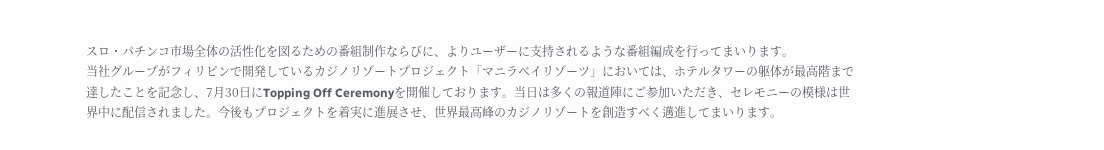スロ・パチンコ市場全体の活性化を図るための番組制作ならびに、よりユーザーに支持されるような番組編成を行ってまいります。
当社グループがフィリピンで開発しているカジノリゾートプロジェクト「マニラベイリゾーツ」においては、ホテルタワーの躯体が最高階まで達したことを記念し、7月30日にTopping Off Ceremonyを開催しております。当日は多くの報道陣にご参加いただき、セレモニーの模様は世界中に配信されました。今後もプロジェクトを着実に進展させ、世界最高峰のカジノリゾートを創造すべく邁進してまいります。